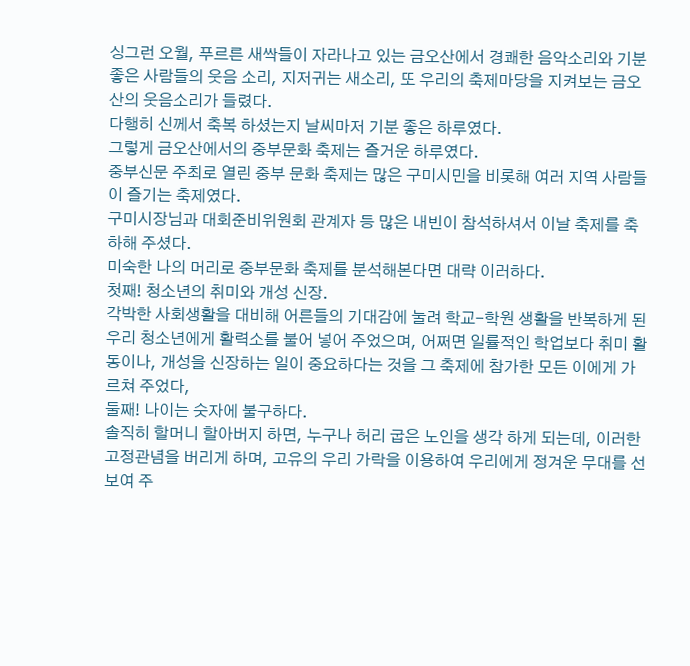싱그런 오월, 푸르른 새싹들이 자라나고 있는 금오산에서 경쾌한 음악소리와 기분 좋은 사람들의 웃음 소리, 지저귀는 새소리, 또 우리의 축제마당을 지켜보는 금오산의 웃음소리가 들렸다.
다행히 신께서 축복 하셨는지 날씨마저 기분 좋은 하루였다.
그렇게 금오산에서의 중부문화 축제는 즐거운 하루였다.
중부신문 주최로 열린 중부 문화 축제는 많은 구미시민을 비롯해 여러 지역 사람들이 즐기는 축제였다.
구미시장님과 대회준비위원회 관계자 등 많은 내빈이 참석하셔서 이날 축제를 축하해 주셨다.
미숙한 나의 머리로 중부문화 축제를 분석해본다면 대략 이러하다.
첫째! 청소년의 취미와 개성 신장.
각박한 사회생활을 대비해 어른들의 기대감에 눌려 학교-학원 생활을 반복하게 된 우리 청소년에게 활력소를 불어 넣어 주었으며, 어쩌면 일률적인 학업보다 취미 활동이나, 개성을 신장하는 일이 중요하다는 것을 그 축제에 참가한 모든 이에게 가르쳐 주었다,
둘째! 나이는 숫자에 불구하다.
솔직히 할머니 할아버지 하면, 누구나 허리 굽은 노인을 생각 하게 되는데, 이러한 고정관념을 버리게 하며, 고유의 우리 가락을 이용하여 우리에게 정겨운 무대를 선보여 주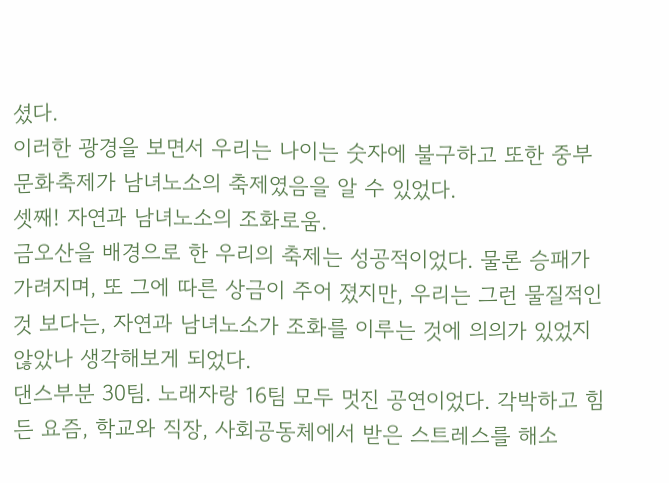셨다.
이러한 광경을 보면서 우리는 나이는 숫자에 불구하고 또한 중부문화축제가 남녀노소의 축제였음을 알 수 있었다.
셋째! 자연과 남녀노소의 조화로움.
금오산을 배경으로 한 우리의 축제는 성공적이었다. 물론 승패가 가려지며, 또 그에 따른 상금이 주어 졌지만, 우리는 그런 물질적인 것 보다는, 자연과 남녀노소가 조화를 이루는 것에 의의가 있었지 않았나 생각해보게 되었다.
댄스부분 30팀. 노래자랑 16팀 모두 멋진 공연이었다. 각박하고 힘든 요즘, 학교와 직장, 사회공동체에서 받은 스트레스를 해소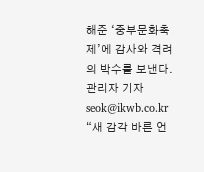해준 ‘중부문화축제’에 감사와 격려의 박수를 보낸다.
관리자 기자 seok@ikwb.co.kr “새 감각 바른 언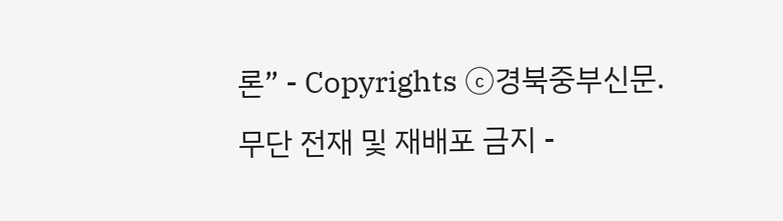론” - Copyrights ⓒ경북중부신문.
무단 전재 및 재배포 금지 -